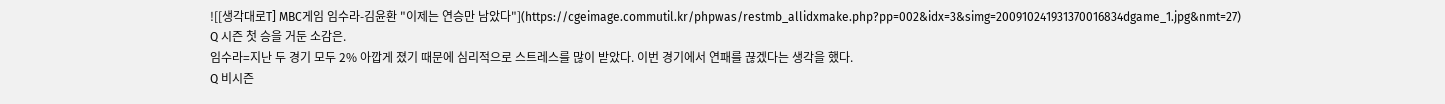![[생각대로T] MBC게임 임수라-김윤환 "이제는 연승만 남았다"](https://cgeimage.commutil.kr/phpwas/restmb_allidxmake.php?pp=002&idx=3&simg=200910241931370016834dgame_1.jpg&nmt=27)
Q 시즌 첫 승을 거둔 소감은.
임수라=지난 두 경기 모두 2% 아깝게 졌기 때문에 심리적으로 스트레스를 많이 받았다. 이번 경기에서 연패를 끊겠다는 생각을 했다.
Q 비시즌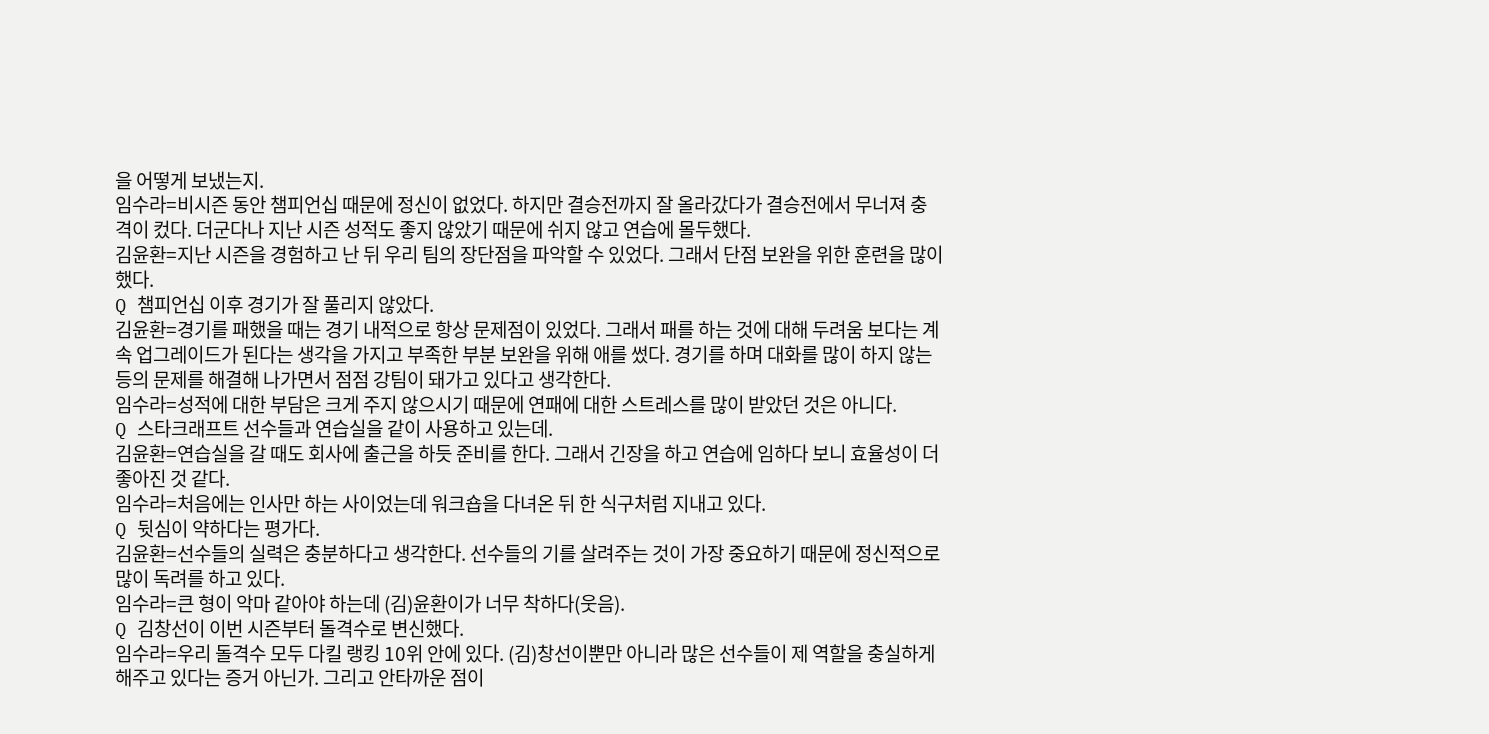을 어떻게 보냈는지.
임수라=비시즌 동안 챔피언십 때문에 정신이 없었다. 하지만 결승전까지 잘 올라갔다가 결승전에서 무너져 충격이 컸다. 더군다나 지난 시즌 성적도 좋지 않았기 때문에 쉬지 않고 연습에 몰두했다.
김윤환=지난 시즌을 경험하고 난 뒤 우리 팀의 장단점을 파악할 수 있었다. 그래서 단점 보완을 위한 훈련을 많이 했다.
Q 챔피언십 이후 경기가 잘 풀리지 않았다.
김윤환=경기를 패했을 때는 경기 내적으로 항상 문제점이 있었다. 그래서 패를 하는 것에 대해 두려움 보다는 계속 업그레이드가 된다는 생각을 가지고 부족한 부분 보완을 위해 애를 썼다. 경기를 하며 대화를 많이 하지 않는 등의 문제를 해결해 나가면서 점점 강팀이 돼가고 있다고 생각한다.
임수라=성적에 대한 부담은 크게 주지 않으시기 때문에 연패에 대한 스트레스를 많이 받았던 것은 아니다.
Q 스타크래프트 선수들과 연습실을 같이 사용하고 있는데.
김윤환=연습실을 갈 때도 회사에 출근을 하듯 준비를 한다. 그래서 긴장을 하고 연습에 임하다 보니 효율성이 더 좋아진 것 같다.
임수라=처음에는 인사만 하는 사이었는데 워크숍을 다녀온 뒤 한 식구처럼 지내고 있다.
Q 뒷심이 약하다는 평가다.
김윤환=선수들의 실력은 충분하다고 생각한다. 선수들의 기를 살려주는 것이 가장 중요하기 때문에 정신적으로 많이 독려를 하고 있다.
임수라=큰 형이 악마 같아야 하는데 (김)윤환이가 너무 착하다(웃음).
Q 김창선이 이번 시즌부터 돌격수로 변신했다.
임수라=우리 돌격수 모두 다킬 랭킹 10위 안에 있다. (김)창선이뿐만 아니라 많은 선수들이 제 역할을 충실하게 해주고 있다는 증거 아닌가. 그리고 안타까운 점이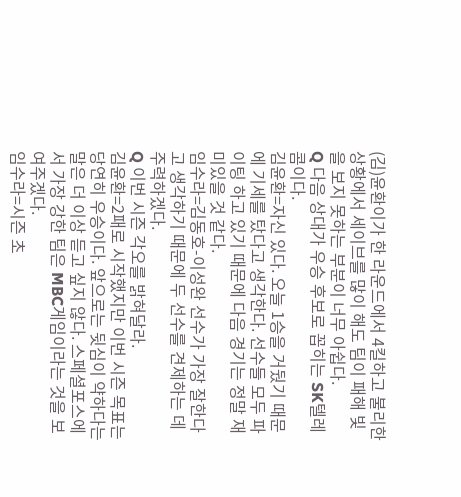(김)윤환이가 한 라운드에서 4킬하고 불리한 상황에서 세이브를 많이 해도 팀이 패해 빛을 보지 못하는 부분이 너무 아쉽다.
Q 다음 상대가 우승 후보로 꼽히는 SK텔레콤이다.
김윤환=자신 있다. 오늘 1승을 거뒀기 때문에 기세를 탔다고 생각한다. 선수들 모두 파이팅 하고 있기 때문에 다음 경기는 정말 재미있을 것 같다.
임수라=김동호-이성완 선수가 가장 잘한다고 생각하기 때문에 두 선수를 견제하는 데 주력하겠다.
Q 이번 시즌 각오를 밝혀달라.
김윤환=2패로 시작했지만 이번 시즌 목표는 당연히 우승이다. 앞으로는 뒷심이 약하다는 말은 더 이상 듣고 싶지 않다. 스페셜포스에서 가장 강한 팀은 MBC게임이라는 것을 보여주겠다.
임수라=시즌 초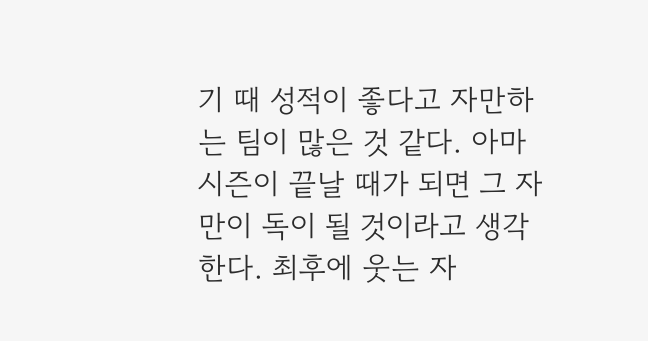기 때 성적이 좋다고 자만하는 팀이 많은 것 같다. 아마 시즌이 끝날 때가 되면 그 자만이 독이 될 것이라고 생각한다. 최후에 웃는 자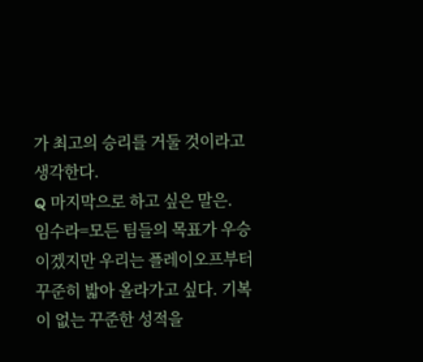가 최고의 승리를 거둘 것이라고 생각한다.
Q 마지막으로 하고 싶은 말은.
임수라=모든 팀들의 목표가 우승이겠지만 우리는 플레이오프부터 꾸준히 밟아 올라가고 싶다. 기복이 없는 꾸준한 성적을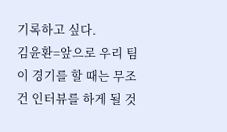기록하고 싶다.
김윤환=앞으로 우리 팀이 경기를 할 때는 무조건 인터뷰를 하게 될 것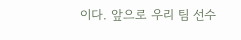이다. 앞으로 우리 팀 선수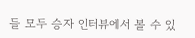들 모두 승자 인터뷰에서 볼 수 있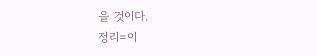을 것이다.
정리=이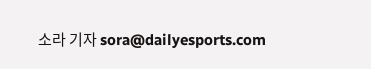소라 기자 sora@dailyesports.com